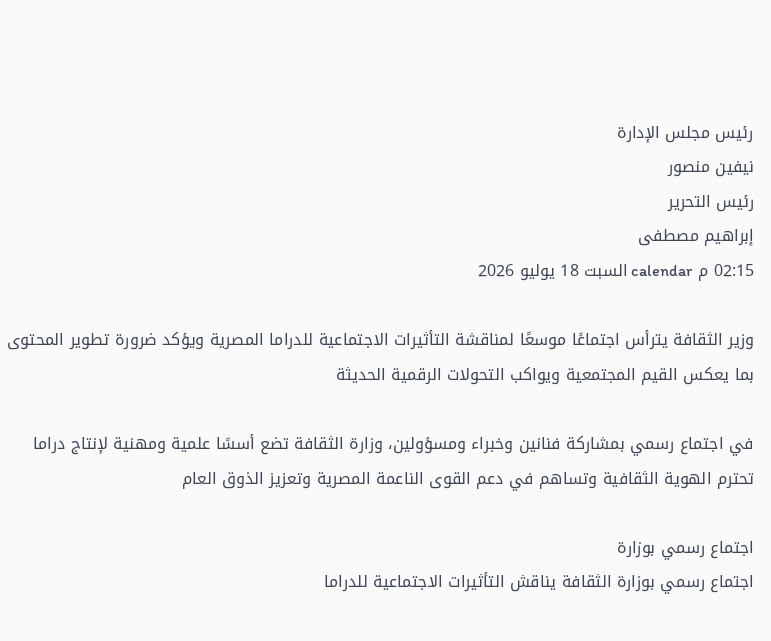رئيس مجلس الإدارة
نيفين منصور
رئيس التحرير
إبراهيم مصطفى
02:15 م calendar السبت 18 يوليو 2026

وزير الثقافة يترأس اجتماعًا موسعًا لمناقشة التأثيرات الاجتماعية للدراما المصرية ويؤكد ضرورة تطوير المحتوى بما يعكس القيم المجتمعية ويواكب التحولات الرقمية الحديثة

في اجتماع رسمي بمشاركة فنانين وخبراء ومسؤولين، وزارة الثقافة تضع أسسًا علمية ومهنية لإنتاج دراما تحترم الهوية الثقافية وتساهم في دعم القوى الناعمة المصرية وتعزيز الذوق العام

اجتماع رسمي بوزارة
اجتماع رسمي بوزارة الثقافة يناقش التأثيرات الاجتماعية للدراما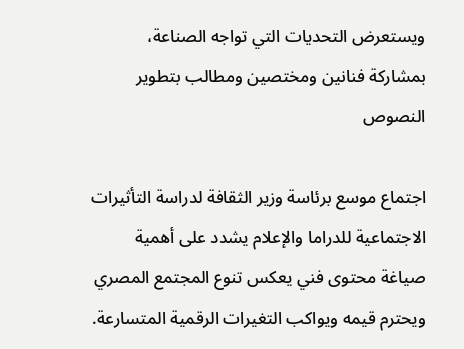ويستعرض التحديات التي تواجه الصناعة، بمشاركة فنانين ومختصين ومطالب بتطوير النصوص

اجتماع موسع برئاسة وزير الثقافة لدراسة التأثيرات الاجتماعية للدراما والإعلام يشدد على أهمية صياغة محتوى فني يعكس تنوع المجتمع المصري ويحترم قيمه ويواكب التغيرات الرقمية المتسارعة.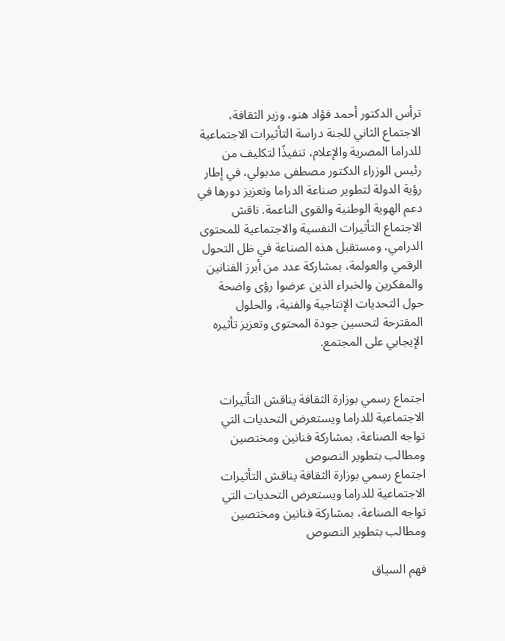ترأس الدكتور أحمد فؤاد هنو، وزير الثقافة، الاجتماع الثاني للجنة دراسة التأثيرات الاجتماعية للدراما المصرية والإعلام، تنفيذًا لتكليف من رئيس الوزراء الدكتور مصطفى مدبولي، في إطار رؤية الدولة لتطوير صناعة الدراما وتعزيز دورها في دعم الهوية الوطنية والقوى الناعمة. ناقش الاجتماع التأثيرات النفسية والاجتماعية للمحتوى الدرامي، ومستقبل هذه الصناعة في ظل التحول الرقمي والعولمة، بمشاركة عدد من أبرز الفنانين والمفكرين والخبراء الذين عرضوا رؤى واضحة حول التحديات الإنتاجية والفنية، والحلول المقترحة لتحسين جودة المحتوى وتعزيز تأثيره الإيجابي على المجتمع.


اجتماع رسمي بوزارة الثقافة يناقش التأثيرات الاجتماعية للدراما ويستعرض التحديات التي تواجه الصناعة، بمشاركة فنانين ومختصين ومطالب بتطوير النصوص
اجتماع رسمي بوزارة الثقافة يناقش التأثيرات الاجتماعية للدراما ويستعرض التحديات التي تواجه الصناعة، بمشاركة فنانين ومختصين ومطالب بتطوير النصوص

فهم السياق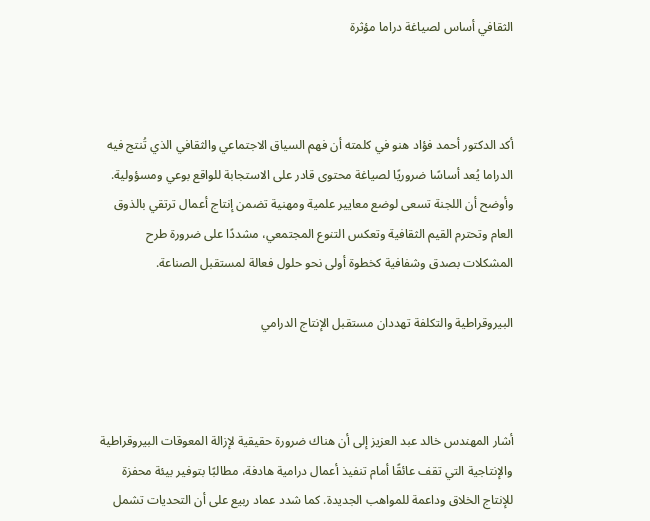الثقافي أساس لصياغة دراما مؤثرة



أكد الدكتور أحمد فؤاد هنو في كلمته أن فهم السياق الاجتماعي والثقافي الذي تُنتج فيه الدراما يُعد أساسًا ضروريًا لصياغة محتوى قادر على الاستجابة للواقع بوعي ومسؤولية. وأوضح أن اللجنة تسعى لوضع معايير علمية ومهنية تضمن إنتاج أعمال ترتقي بالذوق العام وتحترم القيم الثقافية وتعكس التنوع المجتمعي، مشددًا على ضرورة طرح المشكلات بصدق وشفافية كخطوة أولى نحو حلول فعالة لمستقبل الصناعة.

البيروقراطية والتكلفة تهددان مستقبل الإنتاج الدرامي



أشار المهندس خالد عبد العزيز إلى أن هناك ضرورة حقيقية لإزالة المعوقات البيروقراطية والإنتاجية التي تقف عائقًا أمام تنفيذ أعمال درامية هادفة، مطالبًا بتوفير بيئة محفزة للإنتاج الخلاق وداعمة للمواهب الجديدة. كما شدد عماد ربيع على أن التحديات تشمل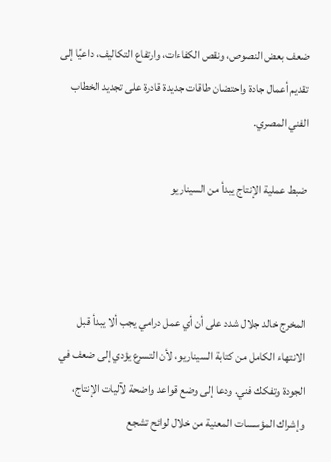ضعف بعض النصوص، ونقص الكفاءات، وارتفاع التكاليف، داعيًا إلى تقديم أعمال جادة واحتضان طاقات جديدة قادرة على تجديد الخطاب الفني المصري.

ضبط عملية الإنتاج يبدأ من السيناريو



المخرج خالد جلال شدد على أن أي عمل درامي يجب ألا يبدأ قبل الانتهاء الكامل من كتابة السيناريو، لأن التسرع يؤدي إلى ضعف في الجودة وتفكك فني. ودعا إلى وضع قواعد واضحة لآليات الإنتاج، وإشراك المؤسسات المعنية من خلال لوائح تشجع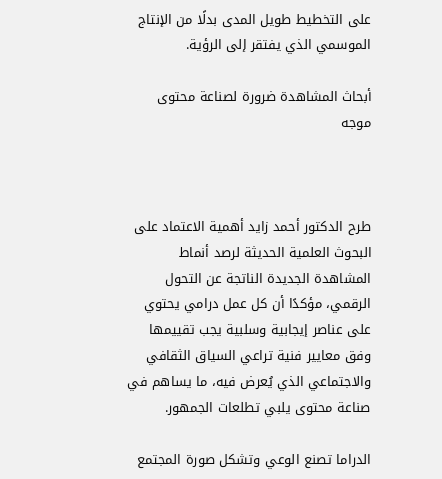على التخطيط طويل المدى بدلًا من الإنتاج الموسمي الذي يفتقر إلى الرؤية.

أبحاث المشاهدة ضرورة لصناعة محتوى موجه



طرح الدكتور أحمد زايد أهمية الاعتماد على البحوث العلمية الحديثة لرصد أنماط المشاهدة الجديدة الناتجة عن التحول الرقمي، مؤكدًا أن كل عمل درامي يحتوي على عناصر إيجابية وسلبية يجب تقييمها وفق معايير فنية تراعي السياق الثقافي والاجتماعي الذي يُعرض فيه، ما يساهم في صناعة محتوى يلبي تطلعات الجمهور.

الدراما تصنع الوعي وتشكل صورة المجتمع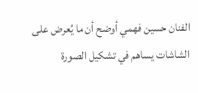الفنان حسين فهمي أوضح أن ما يُعرض على الشاشات يساهم في تشكيل الصورة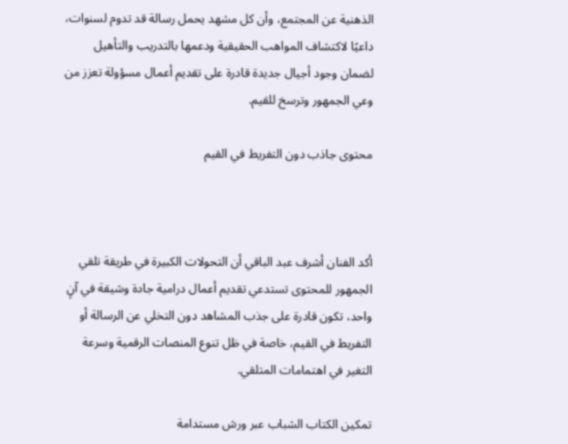الذهنية عن المجتمع، وأن كل مشهد يحمل رسالة قد تدوم لسنوات، داعيًا لاكتشاف المواهب الحقيقية ودعمها بالتدريب والتأهيل لضمان وجود أجيال جديدة قادرة على تقديم أعمال مسؤولة تعزز من وعي الجمهور وترسخ للقيم.

محتوى جاذب دون التفريط في القيم



أكد الفنان أشرف عبد الباقي أن التحولات الكبيرة في طريقة تلقي الجمهور للمحتوى تستدعي تقديم أعمال درامية جادة وشيقة في آنٍ واحد، تكون قادرة على جذب المشاهد دون التخلي عن الرسالة أو التفريط في القيم، خاصة في ظل تنوع المنصات الرقمية وسرعة التغير في اهتمامات المتلقي.

تمكين الكتاب الشباب عبر ورش مستدامة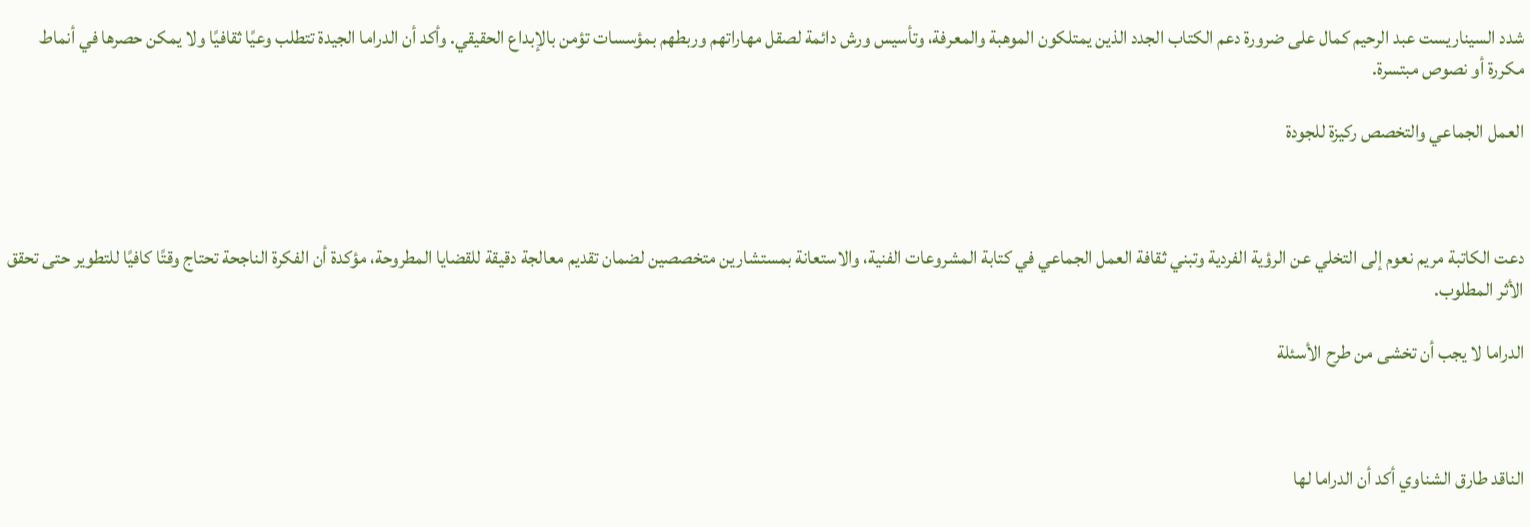شدد السيناريست عبد الرحيم كمال على ضرورة دعم الكتاب الجدد الذين يمتلكون الموهبة والمعرفة، وتأسيس ورش دائمة لصقل مهاراتهم وربطهم بمؤسسات تؤمن بالإبداع الحقيقي. وأكد أن الدراما الجيدة تتطلب وعيًا ثقافيًا ولا يمكن حصرها في أنماط مكررة أو نصوص مبتسرة.

العمل الجماعي والتخصص ركيزة للجودة



دعت الكاتبة مريم نعوم إلى التخلي عن الرؤية الفردية وتبني ثقافة العمل الجماعي في كتابة المشروعات الفنية، والاستعانة بمستشارين متخصصين لضمان تقديم معالجة دقيقة للقضايا المطروحة، مؤكدة أن الفكرة الناجحة تحتاج وقتًا كافيًا للتطوير حتى تحقق الأثر المطلوب.

الدراما لا يجب أن تخشى من طرح الأسئلة



الناقد طارق الشناوي أكد أن الدراما لها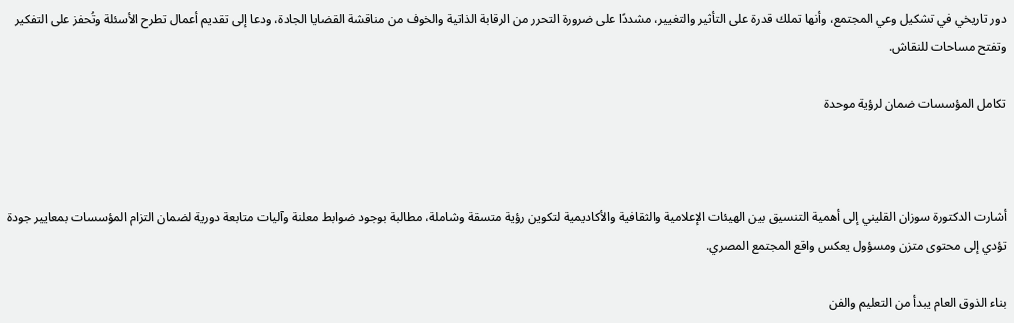دور تاريخي في تشكيل وعي المجتمع، وأنها تملك قدرة على التأثير والتغيير، مشددًا على ضرورة التحرر من الرقابة الذاتية والخوف من مناقشة القضايا الجادة، ودعا إلى تقديم أعمال تطرح الأسئلة وتُحفز على التفكير وتفتح مساحات للنقاش.

تكامل المؤسسات ضمان لرؤية موحدة



أشارت الدكتورة سوزان القليني إلى أهمية التنسيق بين الهيئات الإعلامية والثقافية والأكاديمية لتكوين رؤية متسقة وشاملة، مطالبة بوجود ضوابط معلنة وآليات متابعة دورية لضمان التزام المؤسسات بمعايير جودة تؤدي إلى محتوى متزن ومسؤول يعكس واقع المجتمع المصري.

بناء الذوق العام يبدأ من التعليم والفن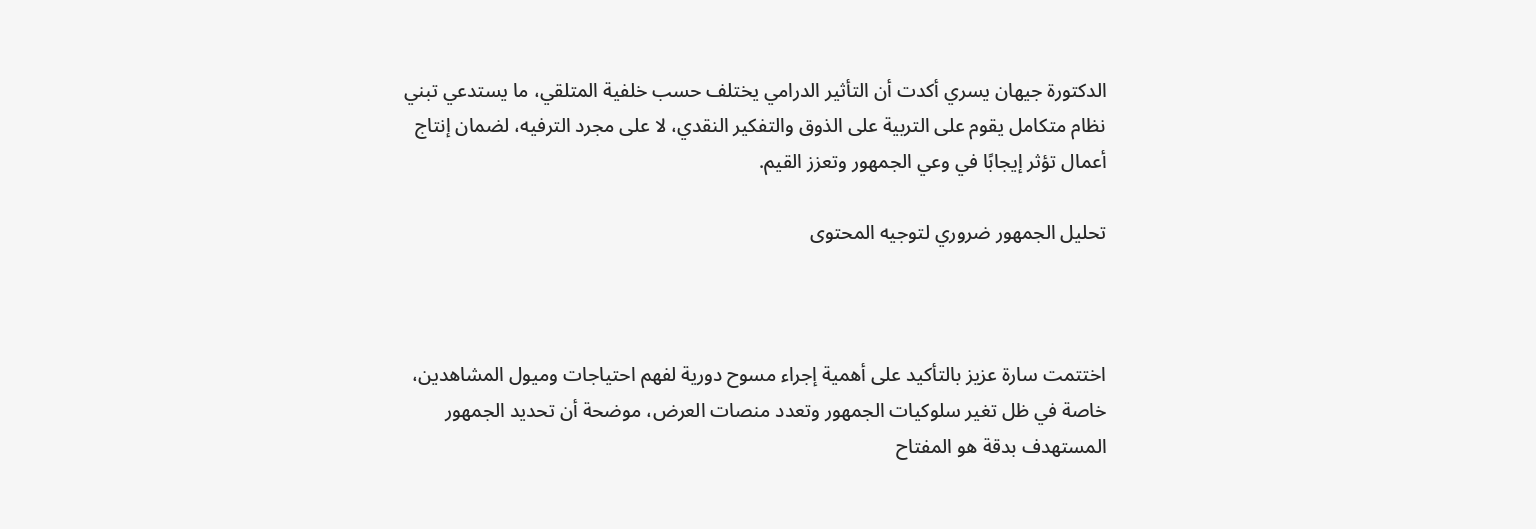الدكتورة جيهان يسري أكدت أن التأثير الدرامي يختلف حسب خلفية المتلقي، ما يستدعي تبني نظام متكامل يقوم على التربية على الذوق والتفكير النقدي، لا على مجرد الترفيه، لضمان إنتاج أعمال تؤثر إيجابًا في وعي الجمهور وتعزز القيم.

تحليل الجمهور ضروري لتوجيه المحتوى



اختتمت سارة عزيز بالتأكيد على أهمية إجراء مسوح دورية لفهم احتياجات وميول المشاهدين، خاصة في ظل تغير سلوكيات الجمهور وتعدد منصات العرض، موضحة أن تحديد الجمهور المستهدف بدقة هو المفتاح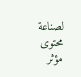لصناعة محتوى مؤثر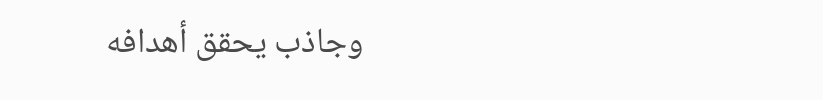وجاذب يحقق أهدافه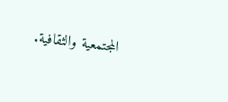المجتمعية والثقافية.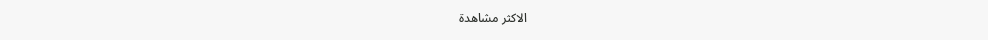الاكثر مشاهدة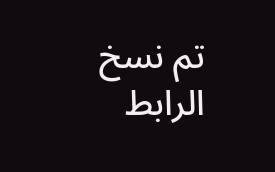تم نسخ الرابط